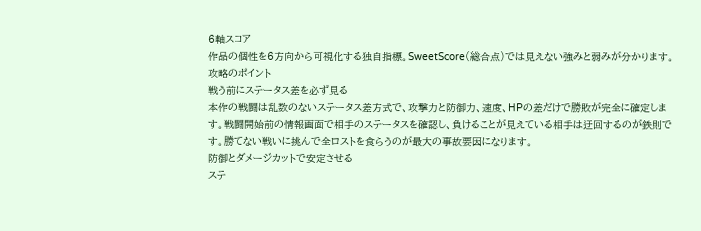6軸スコア
作品の個性を6方向から可視化する独自指標。SweetScore(総合点)では見えない強みと弱みが分かります。
攻略のポイント
戦う前にステータス差を必ず見る
本作の戦闘は乱数のないステータス差方式で、攻撃力と防御力、速度、HPの差だけで勝敗が完全に確定します。戦闘開始前の情報画面で相手のステータスを確認し、負けることが見えている相手は迂回するのが鉄則です。勝てない戦いに挑んで全ロストを食らうのが最大の事故要因になります。
防御とダメージカットで安定させる
ステ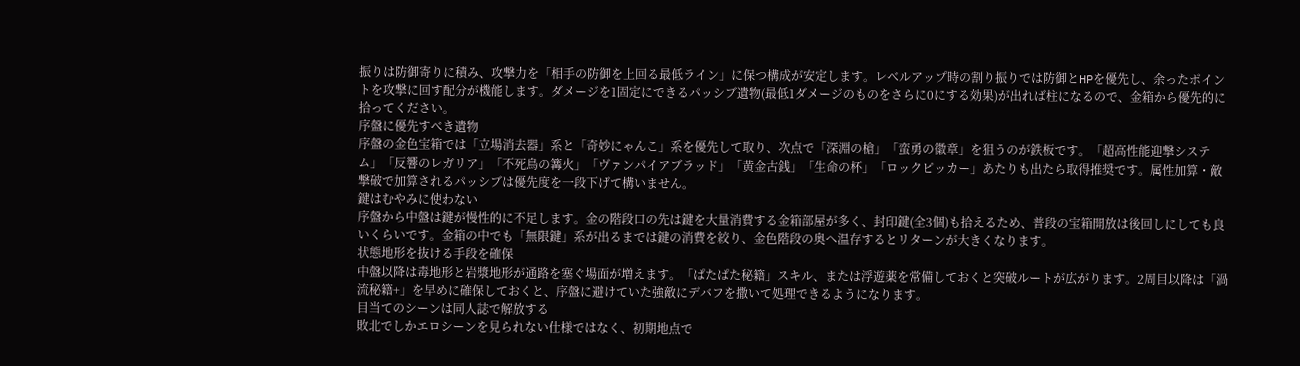振りは防御寄りに積み、攻撃力を「相手の防御を上回る最低ライン」に保つ構成が安定します。レベルアップ時の割り振りでは防御とHPを優先し、余ったポイントを攻撃に回す配分が機能します。ダメージを1固定にできるパッシブ遺物(最低1ダメージのものをさらに0にする効果)が出れば柱になるので、金箱から優先的に拾ってください。
序盤に優先すべき遺物
序盤の金色宝箱では「立場消去器」系と「奇妙にゃんこ」系を優先して取り、次点で「深淵の槍」「蛮勇の徽章」を狙うのが鉄板です。「超高性能迎撃システム」「反響のレガリア」「不死鳥の篝火」「ヴァンパイアブラッド」「黄金古銭」「生命の杯」「ロックピッカー」あたりも出たら取得推奨です。属性加算・敵撃破で加算されるパッシブは優先度を一段下げて構いません。
鍵はむやみに使わない
序盤から中盤は鍵が慢性的に不足します。金の階段口の先は鍵を大量消費する金箱部屋が多く、封印鍵(全3個)も拾えるため、普段の宝箱開放は後回しにしても良いくらいです。金箱の中でも「無限鍵」系が出るまでは鍵の消費を絞り、金色階段の奥へ温存するとリターンが大きくなります。
状態地形を抜ける手段を確保
中盤以降は毒地形と岩漿地形が通路を塞ぐ場面が増えます。「ぱたぱた秘籍」スキル、または浮遊薬を常備しておくと突破ルートが広がります。2周目以降は「渦流秘籍+」を早めに確保しておくと、序盤に避けていた強敵にデバフを撒いて処理できるようになります。
目当てのシーンは同人誌で解放する
敗北でしかエロシーンを見られない仕様ではなく、初期地点で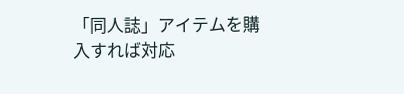「同人誌」アイテムを購入すれば対応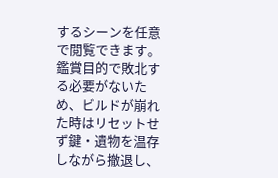するシーンを任意で閲覧できます。鑑賞目的で敗北する必要がないため、ビルドが崩れた時はリセットせず鍵・遺物を温存しながら撤退し、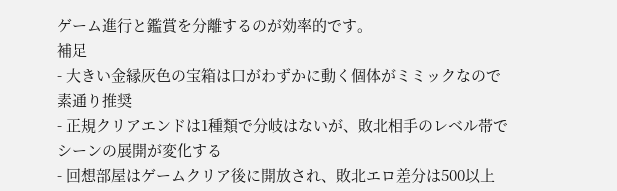ゲーム進行と鑑賞を分離するのが効率的です。
補足
- 大きい金縁灰色の宝箱は口がわずかに動く個体がミミックなので素通り推奨
- 正規クリアエンドは1種類で分岐はないが、敗北相手のレベル帯でシーンの展開が変化する
- 回想部屋はゲームクリア後に開放され、敗北エロ差分は500以上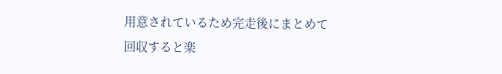用意されているため完走後にまとめて回収すると楽